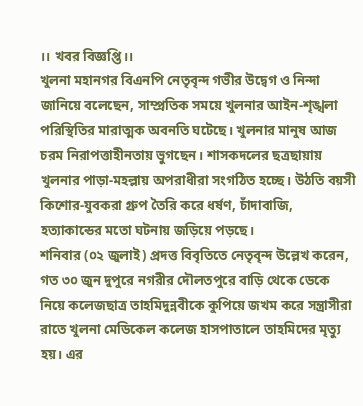।। খবর বিজ্ঞপ্তি।।
খুলনা মহানগর বিএনপি নেতৃবৃন্দ গভীর উদ্বেগ ও নিন্দা জানিয়ে বলেছেন, সাম্প্রতিক সময়ে খুলনার আইন-শৃঙ্খলা পরিস্থিতির মারাত্মক অবনতি ঘটেছে। খুলনার মানুষ আজ চরম নিরাপত্তাহীনতায় ভুগছেন। শাসকদলের ছত্রছায়ায় খুলনার পাড়া-মহল্লায় অপরাধীরা সংগঠিত হচ্ছে। উঠতি বয়সী কিশোর-যুবকরা গ্রুপ তৈরি করে ধর্ষণ, চাঁদাবাজি, হত্যাকান্ডের মতো ঘটনায় জড়িয়ে পড়ছে।
শনিবার (০২ জুলাই) প্রদত্ত বিবৃতিতে নেতৃবৃন্দ উল্লেখ করেন, গত ৩০ জুন দুপুরে নগরীর দৌলতপুরে বাড়ি থেকে ডেকে নিয়ে কলেজছাত্র তাহমিদুন্নবীকে কুপিয়ে জখম করে সন্ত্রাসীরা রাতে খুলনা মেডিকেল কলেজ হাসপাতালে তাহমিদের মৃত্যু হয়। এর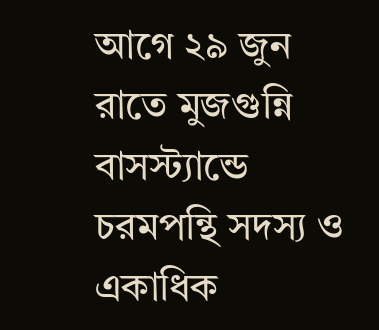আগে ২৯ জুন রাতে মুজগুন্নি বাসস্ট্যান্ডে চরমপন্থি সদস্য ও একাধিক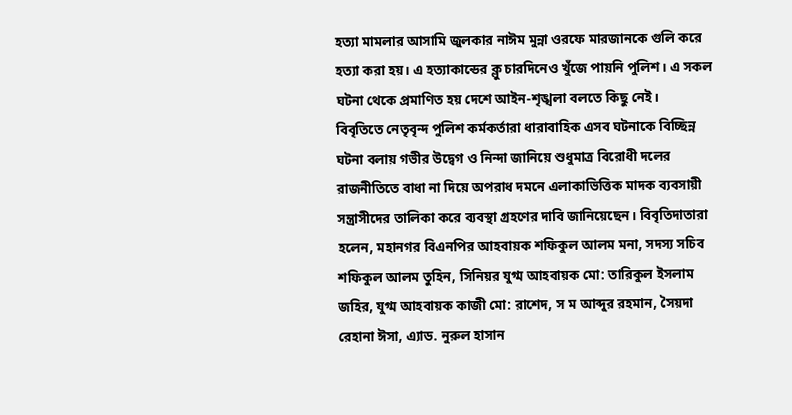হত্যা মামলার আসামি জুলকার নাঈম মুন্না ওরফে মারজানকে গুলি করে হত্যা করা হয়। এ হত্যাকান্ডের ক্লু চারদিনেও খুঁজে পায়নি পুলিশ। এ সকল ঘটনা থেকে প্রমাণিত হয় দেশে আইন-শৃঙ্খলা বলতে কিছু নেই।
বিবৃতিতে নেতৃবৃন্দ পুলিশ কর্মকর্তারা ধারাবাহিক এসব ঘটনাকে বিচ্ছিন্ন ঘটনা বলায় গভীর উদ্বেগ ও নিন্দা জানিয়ে শুধুমাত্র বিরোধী দলের রাজনীতিতে বাধা না দিয়ে অপরাধ দমনে এলাকাভিত্তিক মাদক ব্যবসায়ী সন্ত্রাসীদের তালিকা করে ব্যবস্থা গ্রহণের দাবি জানিয়েছেন। বিবৃতিদাতারা হলেন, মহানগর বিএনপির আহবায়ক শফিকুল আলম মনা, সদস্য সচিব শফিকুল আলম তুহিন, সিনিয়র যুগ্ম আহবায়ক মো: তারিকুল ইসলাম জহির, যুগ্ম আহবায়ক কাজী মো: রাশেদ, স ম আব্দুর রহমান, সৈয়দা রেহানা ঈসা, এ্যাড. নুরুল হাসান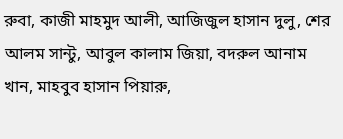রুবা, কাজী মাহমুদ আলী, আজিজুল হাসান দুলু, শের আলম সান্টু, আবুল কালাম জিয়া, বদরুল আনাম খান, মাহবুব হাসান পিয়ারু,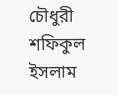চৌধুরী শফিকুল ইসলাম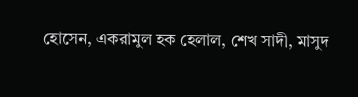হোসেন, একরামুল হক হেলাল, শেখ সাদী, মাসুদ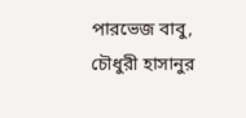পারভেজ বাবু, চৌধুরী হাসানুর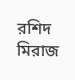রশিদ মিরাজ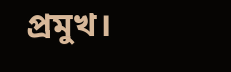প্রমুখ।